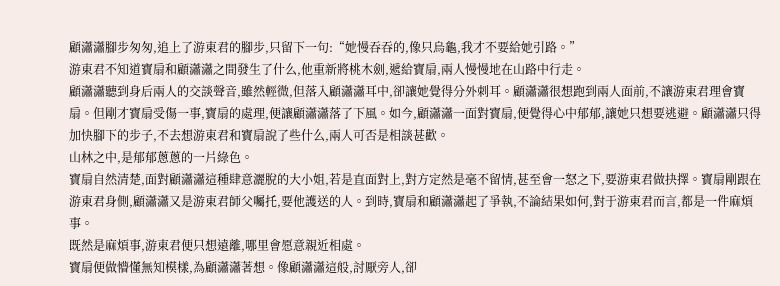顧瀟瀟腳步匆匆,追上了游東君的腳步,只留下一句:“她慢吞吞的,像只烏龜,我才不要給她引路。”
游東君不知道寶扇和顧瀟瀟之間發生了什么,他重新將桃木劍,遞給寶扇,兩人慢慢地在山路中行走。
顧瀟瀟聽到身后兩人的交談聲音,雖然輕微,但落入顧瀟瀟耳中,卻讓她覺得分外刺耳。顧瀟瀟很想跑到兩人面前,不讓游東君理會寶扇。但剛才寶扇受傷一事,寶扇的處理,便讓顧瀟瀟落了下風。如今,顧瀟瀟一面對寶扇,便覺得心中郁郁,讓她只想要逃避。顧瀟瀟只得加快腳下的步子,不去想游東君和寶扇說了些什么,兩人可否是相談甚歡。
山林之中,是郁郁蔥蔥的一片綠色。
寶扇自然清楚,面對顧瀟瀟這種肆意灑脫的大小姐,若是直面對上,對方定然是毫不留情,甚至會一怒之下,要游東君做抉擇。寶扇剛跟在游東君身側,顧瀟瀟又是游東君師父囑托,要他護送的人。到時,寶扇和顧瀟瀟起了爭執,不論結果如何,對于游東君而言,都是一件麻煩事。
既然是麻煩事,游東君便只想遠離,哪里會愿意親近相處。
寶扇便做懵懂無知模樣,為顧瀟瀟著想。像顧瀟瀟這般,討厭旁人,卻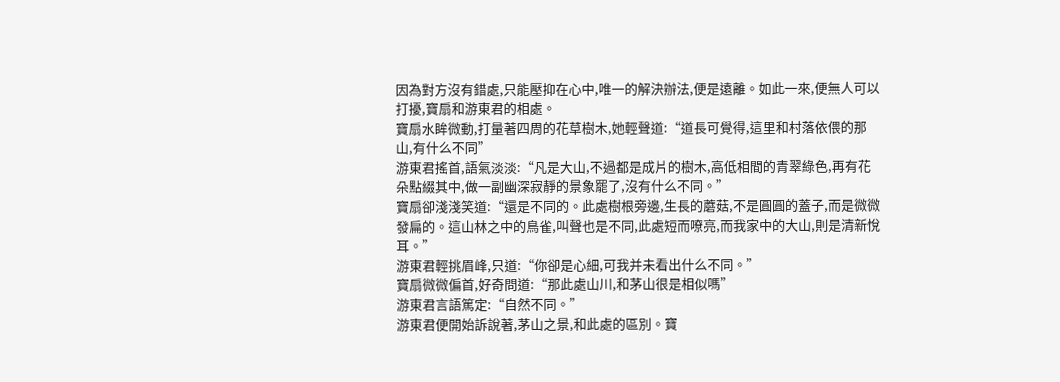因為對方沒有錯處,只能壓抑在心中,唯一的解決辦法,便是遠離。如此一來,便無人可以打擾,寶扇和游東君的相處。
寶扇水眸微動,打量著四周的花草樹木,她輕聲道:“道長可覺得,這里和村落依偎的那山,有什么不同”
游東君搖首,語氣淡淡:“凡是大山,不過都是成片的樹木,高低相間的青翠綠色,再有花朵點綴其中,做一副幽深寂靜的景象罷了,沒有什么不同。”
寶扇卻淺淺笑道:“還是不同的。此處樹根旁邊,生長的蘑菇,不是圓圓的蓋子,而是微微發扁的。這山林之中的鳥雀,叫聲也是不同,此處短而嘹亮,而我家中的大山,則是清新悅耳。”
游東君輕挑眉峰,只道:“你卻是心細,可我并未看出什么不同。”
寶扇微微偏首,好奇問道:“那此處山川,和茅山很是相似嗎”
游東君言語篤定:“自然不同。”
游東君便開始訴說著,茅山之景,和此處的區別。寶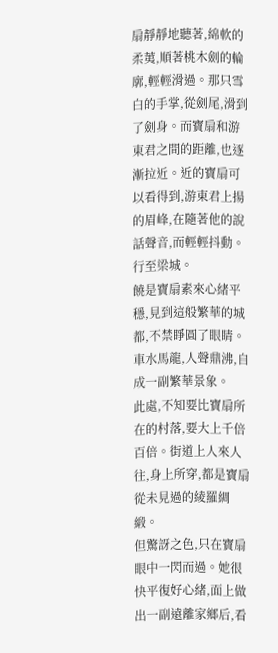扇靜靜地聽著,綿軟的柔荑,順著桃木劍的輪廓,輕輕滑過。那只雪白的手掌,從劍尾,滑到了劍身。而寶扇和游東君之間的距離,也逐漸拉近。近的寶扇可以看得到,游東君上揚的眉峰,在隨著他的說話聲音,而輕輕抖動。
行至梁城。
饒是寶扇素來心緒平穩,見到這般繁華的城都,不禁睜圓了眼睛。車水馬龍,人聲鼎沸,自成一副繁華景象。
此處,不知要比寶扇所在的村落,要大上千倍百倍。街道上人來人往,身上所穿,都是寶扇從未見過的綾羅綢緞。
但驚訝之色,只在寶扇眼中一閃而過。她很快平復好心緒,面上做出一副遠離家鄉后,看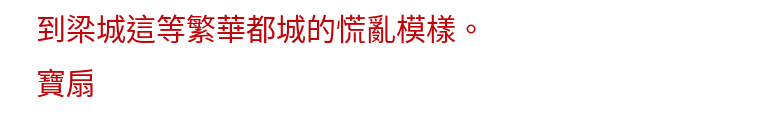到梁城這等繁華都城的慌亂模樣。
寶扇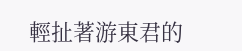輕扯著游東君的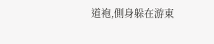道袍,側身躲在游東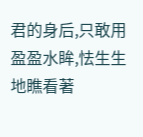君的身后,只敢用盈盈水眸,怯生生地瞧看著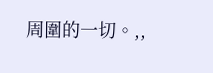周圍的一切。,,